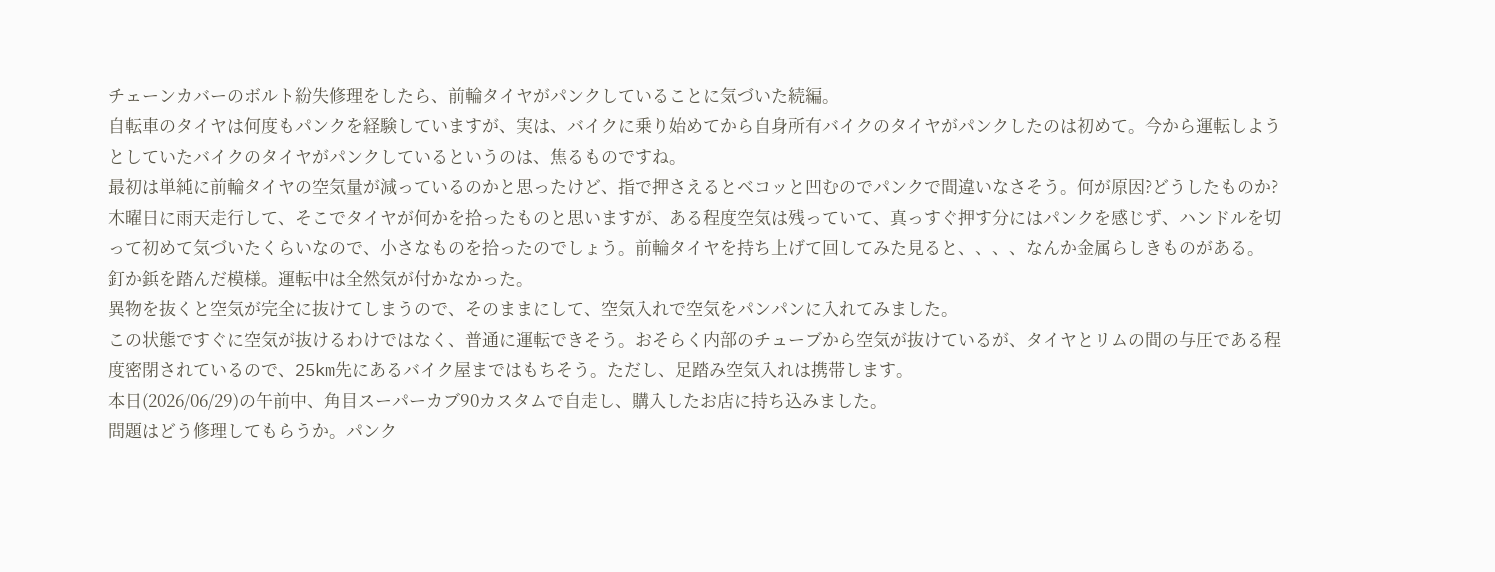チェーンカバーのボルト紛失修理をしたら、前輪タイヤがパンクしていることに気づいた続編。
自転車のタイヤは何度もパンクを経験していますが、実は、バイクに乗り始めてから自身所有バイクのタイヤがパンクしたのは初めて。今から運転しようとしていたバイクのタイヤがパンクしているというのは、焦るものですね。
最初は単純に前輪タイヤの空気量が減っているのかと思ったけど、指で押さえるとベコッと凹むのでパンクで間違いなさそう。何が原因?どうしたものか?
木曜日に雨天走行して、そこでタイヤが何かを拾ったものと思いますが、ある程度空気は残っていて、真っすぐ押す分にはパンクを感じず、ハンドルを切って初めて気づいたくらいなので、小さなものを拾ったのでしょう。前輪タイヤを持ち上げて回してみた見ると、、、、なんか金属らしきものがある。
釘か鋲を踏んだ模様。運転中は全然気が付かなかった。
異物を抜くと空気が完全に抜けてしまうので、そのままにして、空気入れで空気をパンパンに入れてみました。
この状態ですぐに空気が抜けるわけではなく、普通に運転できそう。おそらく内部のチューブから空気が抜けているが、タイヤとリムの間の与圧である程度密閉されているので、25km先にあるバイク屋まではもちそう。ただし、足踏み空気入れは携帯します。
本日(2026/06/29)の午前中、角目スーパーカブ90カスタムで自走し、購入したお店に持ち込みました。
問題はどう修理してもらうか。パンク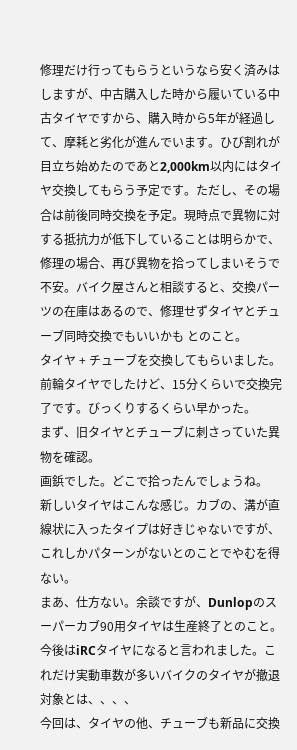修理だけ行ってもらうというなら安く済みはしますが、中古購入した時から履いている中古タイヤですから、購入時から5年が経過して、摩耗と劣化が進んでいます。ひび割れが目立ち始めたのであと2,000km以内にはタイヤ交換してもらう予定です。ただし、その場合は前後同時交換を予定。現時点で異物に対する抵抗力が低下していることは明らかで、修理の場合、再び異物を拾ってしまいそうで不安。バイク屋さんと相談すると、交換パーツの在庫はあるので、修理せずタイヤとチューブ同時交換でもいいかも とのこと。
タイヤ + チューブを交換してもらいました。
前輪タイヤでしたけど、15分くらいで交換完了です。びっくりするくらい早かった。
まず、旧タイヤとチューブに刺さっていた異物を確認。
画鋲でした。どこで拾ったんでしょうね。
新しいタイヤはこんな感じ。カブの、溝が直線状に入ったタイプは好きじゃないですが、これしかパターンがないとのことでやむを得ない。
まあ、仕方ない。余談ですが、Dunlopのスーパーカブ90用タイヤは生産終了とのこと。今後はiRCタイヤになると言われました。これだけ実動車数が多いバイクのタイヤが撤退対象とは、、、、
今回は、タイヤの他、チューブも新品に交換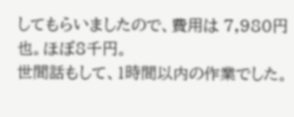してもらいましたので、費用は 7,980円也。ほぼ8千円。
世間話もして、1時間以内の作業でした。